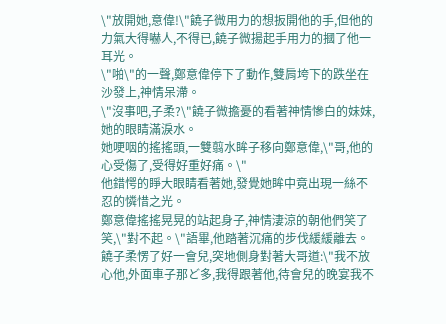\"放開她,意偉!\"饒子微用力的想扳開他的手,但他的力氣大得嚇人,不得已,饒子微揚起手用力的摑了他一耳光。
\"啪\"的一聲,鄭意偉停下了動作,雙肩垮下的跌坐在沙發上,神情呆滯。
\"沒事吧,子柔?\"饒子微擔憂的看著神情慘白的妹妹,她的眼睛滿淚水。
她哽咽的搖搖頭,一雙翦水眸子移向鄭意偉,\"哥,他的心受傷了,受得好重好痛。\"
他錯愕的睜大眼睛看著她,發覺她眸中竟出現一絲不忍的憐惜之光。
鄭意偉搖搖晃晃的站起身子,神情淒涼的朝他們笑了笑,\"對不起。\"語畢,他踏著沉痛的步伐緩緩離去。
饒子柔愣了好一會兒,突地側身對著大哥道:\"我不放心他,外面車子那ど多,我得跟著他,待會兒的晚宴我不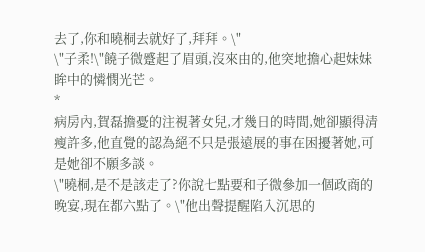去了,你和曉桐去就好了,拜拜。\"
\"子柔!\"饒子微蹙起了眉頭,沒來由的,他突地擔心起妹妹眸中的憐憫光芒。
*
病房內,賀磊擔憂的注視著女兒,才幾日的時間,她卻顯得清瘦許多,他直覺的認為絕不只是張遠展的事在困擾著她,可是她卻不願多談。
\"曉桐,是不是該走了?你說七點要和子微參加一個政商的晚宴,現在都六點了。\"他出聲提醒陷入沉思的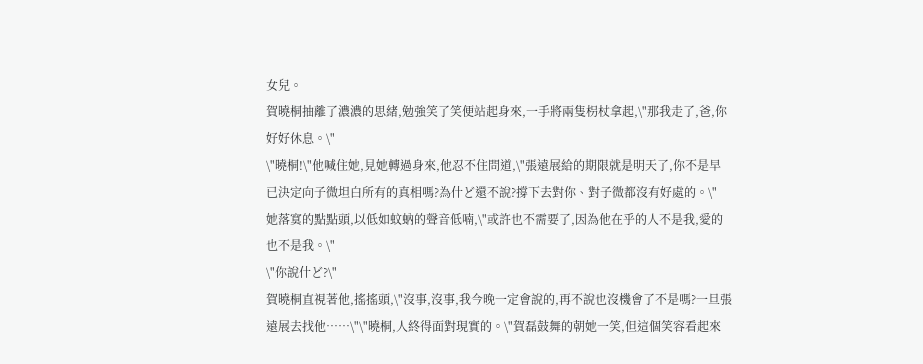女兒。
賀曉桐抽離了濃濃的思緒,勉強笑了笑便站起身來,一手將兩隻枴杖拿起,\"那我走了,爸,你好好休息。\"
\"曉桐!\"他喊住她,見她轉過身來,他忍不住問道,\"張遠展給的期限就是明天了,你不是早已決定向子微坦白所有的真相嗎?為什ど還不說?撐下去對你、對子微都沒有好處的。\"
她落寞的點點頭,以低如蚊蚋的聲音低喃,\"或許也不需要了,因為他在乎的人不是我,愛的也不是我。\"
\"你說什ど?\"
賀曉桐直視著他,搖搖頭,\"沒事,沒事,我今晚一定會說的,再不說也沒機會了不是嗎?一旦張遠展去找他……\"\"曉桐,人終得面對現實的。\"賀磊鼓舞的朝她一笑,但這個笑容看起來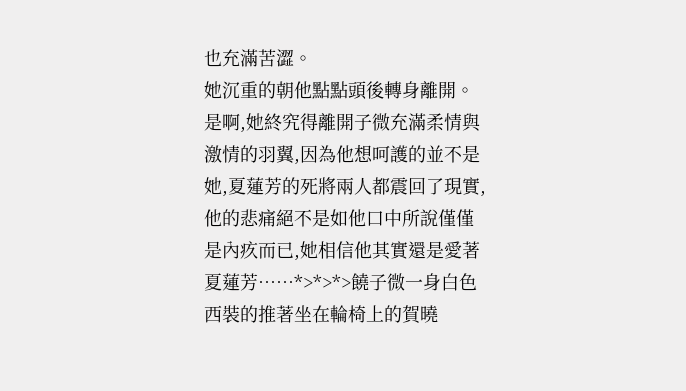也充滿苦澀。
她沉重的朝他點點頭後轉身離開。
是啊,她終究得離開子微充滿柔情與激情的羽翼,因為他想呵護的並不是她,夏蓮芳的死將兩人都震回了現實,他的悲痛絕不是如他口中所說僅僅是內疚而已,她相信他其實還是愛著夏蓮芳……*>*>*>饒子微一身白色西裝的推著坐在輪椅上的賀曉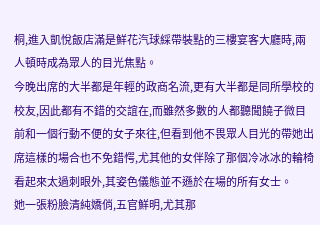桐,進入凱悅飯店滿是鮮花汽球綵帶裝點的三樓宴客大廳時,兩人頓時成為眾人的目光焦點。
今晚出席的大半都是年輕的政商名流,更有大半都是同所學校的校友,因此都有不錯的交誼在,而雖然多數的人都聽聞饒子微目前和一個行動不便的女子來往,但看到他不畏眾人目光的帶她出席這樣的場合也不免錯愕,尤其他的女伴除了那個冷冰冰的輪椅看起來太過刺眼外,其姿色儀態並不遜於在場的所有女士。
她一張粉臉清純嬌俏,五官鮮明,尤其那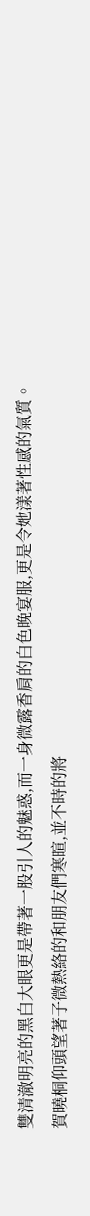雙清澈明亮的黑白大眼更是帶著一股引人的魅惑,而一身微露香肩的白色晚宴服,更是令她漾著性感的氣質。
賀曉桐仰頭望著子微熱絡的和朋友們寒暄,並不時的將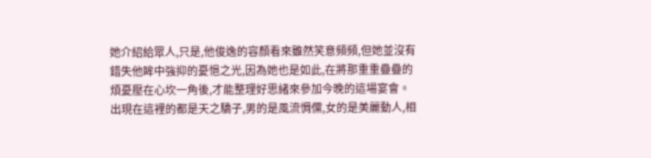她介紹給眾人,只是,他俊逸的容顏看來雖然笑意頻頻,但她並沒有錯失他眸中強抑的憂悒之光,因為她也是如此,在將那重重疊疊的煩憂壓在心坎一角後,才能整理好思緒來參加今晚的這場宴會。
出現在這裡的都是天之驕子,男的是風流惆儻,女的是美麗動人,相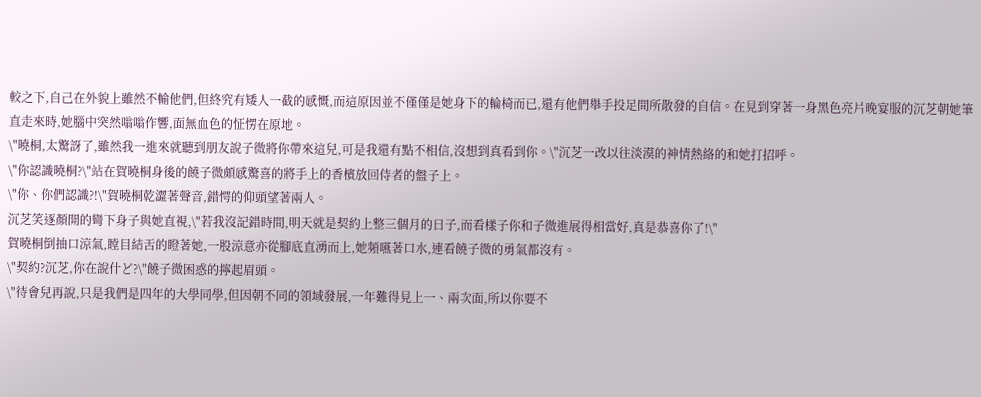較之下,自己在外貌上雖然不輸他們,但終究有矮人一截的感慨,而這原因並不僅僅是她身下的輪椅而已,還有他們舉手投足間所散發的自信。在見到穿著一身黑色亮片晚宴服的沉芝朝她筆直走來時,她腦中突然嗡嗡作響,面無血色的怔愣在原地。
\"曉桐,太驚訝了,雖然我一進來就聽到朋友說子微將你帶來這兒,可是我還有點不相信,沒想到真看到你。\"沉芝一改以往淡漠的神情熱絡的和她打招呼。
\"你認識曉桐?\"站在賀曉桐身後的饒子微頗感驚喜的將手上的香檳放回侍者的盤子上。
\"你、你們認識?!\"賀曉桐乾澀著聲音,錯愕的仰頭望著兩人。
沉芝笑逐顏開的彎下身子與她直視,\"若我沒記錯時間,明天就是契約上整三個月的日子,而看樣子你和子微進展得相當好,真是恭喜你了!\"
賀曉桐倒抽口涼氣,瞠目結舌的瞪著她,一股涼意亦從腳底直湧而上,她頻嚥著口水,連看饒子微的勇氣都沒有。
\"契約?沉芝,你在說什ど?\"饒子微困惑的擰起眉頭。
\"待會兒再說,只是我們是四年的大學同學,但因朝不同的領域發展,一年難得見上一、兩次面,所以你要不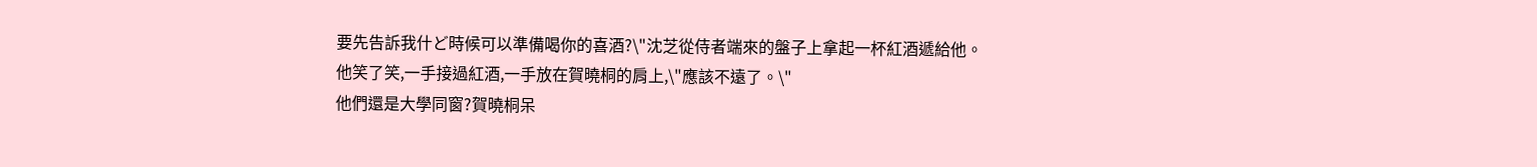要先告訴我什ど時候可以準備喝你的喜酒?\"沈芝從侍者端來的盤子上拿起一杯紅酒遞給他。
他笑了笑,一手接過紅酒,一手放在賀曉桐的肩上,\"應該不遠了。\"
他們還是大學同窗?賀曉桐呆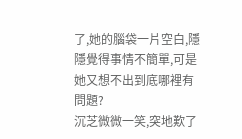了,她的腦袋一片空白,隱隱覺得事情不簡單,可是她又想不出到底哪裡有問題?
沉芝微微一笑,突地歎了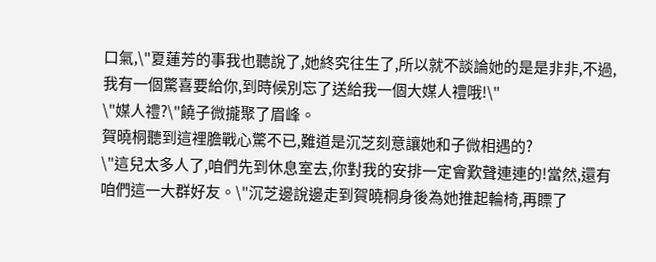口氣,\"夏蓮芳的事我也聽說了,她終究往生了,所以就不談論她的是是非非,不過,我有一個驚喜要給你,到時候別忘了送給我一個大媒人禮哦!\"
\"媒人禮?\"饒子微攏聚了眉峰。
賀曉桐聽到這裡膽戰心驚不已,難道是沉芝刻意讓她和子微相遇的?
\"這兒太多人了,咱們先到休息室去,你對我的安排一定會歎聲連連的!當然,還有咱們這一大群好友。\"沉芝邊說邊走到賀曉桐身後為她推起輪椅,再瞟了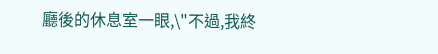廳後的休息室一眼,\"不過,我終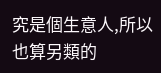究是個生意人,所以也算另類的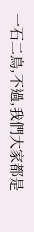一石二鳥,不過,我們大家都是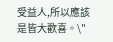受益人,所以應該是皆大歡喜。\"